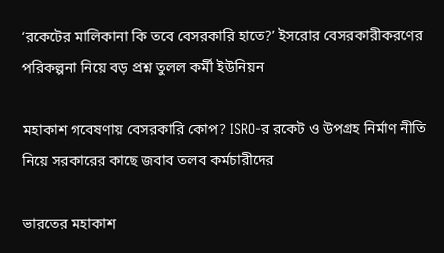‘রকেটের মালিকানা কি তবে বেসরকারি হাতে?’ ইসরোর বেসরকারীকরণের পরিকল্পনা নিয়ে বড় প্রশ্ন তুলল কর্মী ইউনিয়ন

মহাকাশ গবেষণায় বেসরকারি কোপ? ISRO-র রকেট ও উপগ্রহ নির্মাণ নীতি নিয়ে সরকারের কাছে জবাব তলব কর্মচারীদের

ভারতের মহাকাশ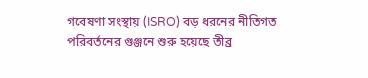গবেষণা সংস্থায় (ISRO) বড় ধরনের নীতিগত পরিবর্তনের গুঞ্জনে শুরু হয়েছে তীব্র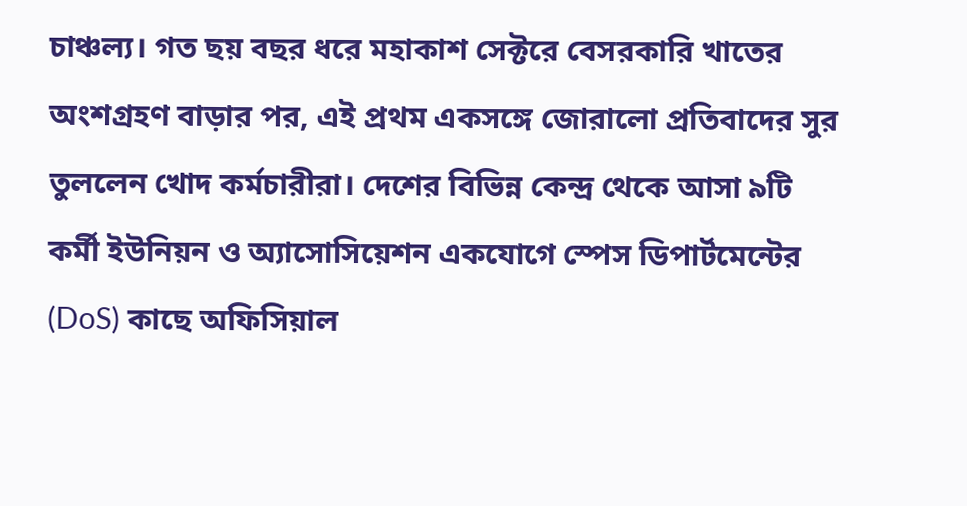চাঞ্চল্য। গত ছয় বছর ধরে মহাকাশ সেক্টরে বেসরকারি খাতের অংশগ্রহণ বাড়ার পর, এই প্রথম একসঙ্গে জোরালো প্রতিবাদের সুর তুললেন খোদ কর্মচারীরা। দেশের বিভিন্ন কেন্দ্র থেকে আসা ৯টি কর্মী ইউনিয়ন ও অ্যাসোসিয়েশন একযোগে স্পেস ডিপার্টমেন্টের (DoS) কাছে অফিসিয়াল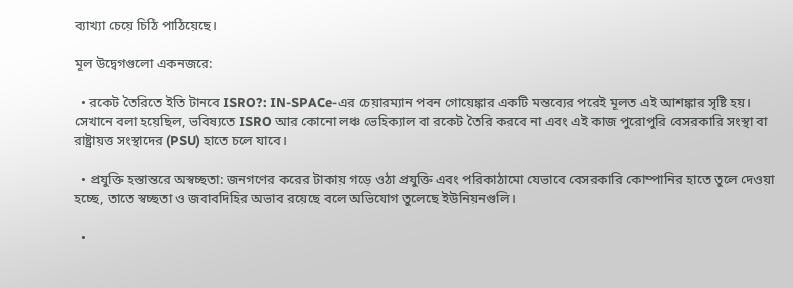ব্যাখ্যা চেয়ে চিঠি পাঠিয়েছে।

মূল উদ্বেগগুলো একনজরে:

  • রকেট তৈরিতে ইতি টানবে ISRO?: IN-SPACe-এর চেয়ারম্যান পবন গোয়েঙ্কার একটি মন্তব্যের পরেই মূলত এই আশঙ্কার সৃষ্টি হয়। সেখানে বলা হয়েছিল, ভবিষ্যতে ISRO আর কোনো লঞ্চ ভেহিক্যাল বা রকেট তৈরি করবে না এবং এই কাজ পুরোপুরি বেসরকারি সংস্থা বা রাষ্ট্রায়ত্ত সংস্থাদের (PSU) হাতে চলে যাবে।

  • প্রযুক্তি হস্তান্তরে অস্বচ্ছতা: জনগণের করের টাকায় গড়ে ওঠা প্রযুক্তি এবং পরিকাঠামো যেভাবে বেসরকারি কোম্পানির হাতে তুলে দেওয়া হচ্ছে, তাতে স্বচ্ছতা ও জবাবদিহির অভাব রয়েছে বলে অভিযোগ তুলেছে ইউনিয়নগুলি।

  •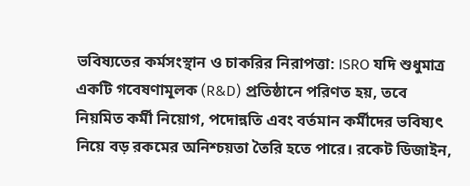ভবিষ্যতের কর্মসংস্থান ও চাকরির নিরাপত্তা: ISRO যদি শুধুমাত্র একটি গবেষণামূলক (R&D) প্রতিষ্ঠানে পরিণত হয়, তবে নিয়মিত কর্মী নিয়োগ, পদোন্নতি এবং বর্তমান কর্মীদের ভবিষ্যৎ নিয়ে বড় রকমের অনিশ্চয়তা তৈরি হতে পারে। রকেট ডিজাইন,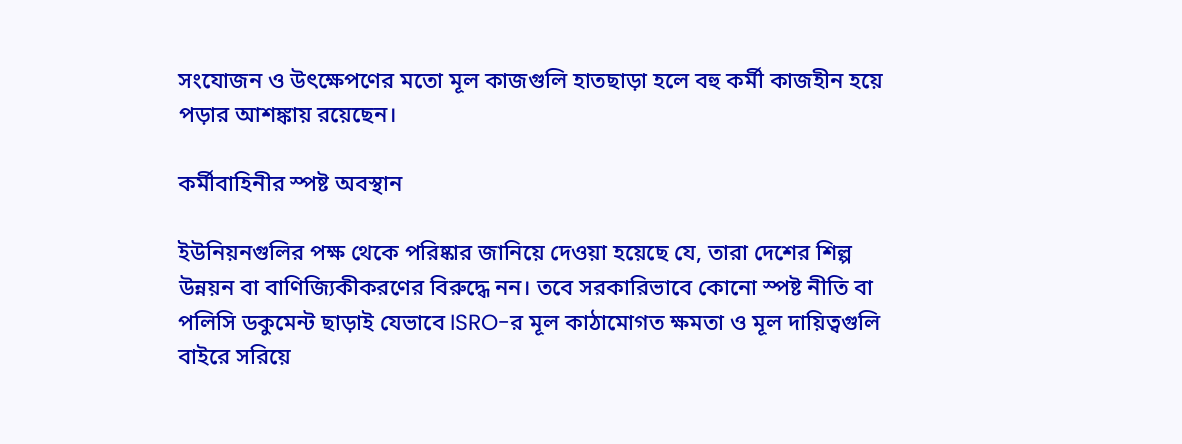সংযোজন ও উৎক্ষেপণের মতো মূল কাজগুলি হাতছাড়া হলে বহু কর্মী কাজহীন হয়ে পড়ার আশঙ্কায় রয়েছেন।

কর্মীবাহিনীর স্পষ্ট অবস্থান

ইউনিয়নগুলির পক্ষ থেকে পরিষ্কার জানিয়ে দেওয়া হয়েছে যে, তারা দেশের শিল্প উন্নয়ন বা বাণিজ্যিকীকরণের বিরুদ্ধে নন। তবে সরকারিভাবে কোনো স্পষ্ট নীতি বা পলিসি ডকুমেন্ট ছাড়াই যেভাবে ISRO-র মূল কাঠামোগত ক্ষমতা ও মূল দায়িত্বগুলি বাইরে সরিয়ে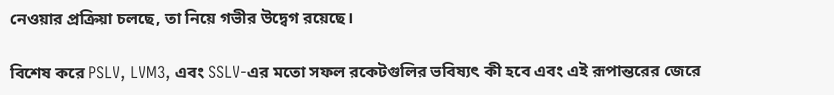নেওয়ার প্রক্রিয়া চলছে, তা নিয়ে গভীর উদ্বেগ রয়েছে।

বিশেষ করে PSLV, LVM3, এবং SSLV-এর মতো সফল রকেটগুলির ভবিষ্যৎ কী হবে এবং এই রূপান্তরের জেরে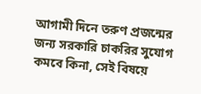আগামী দিনে তরুণ প্রজন্মের জন্য সরকারি চাকরির সুযোগ কমবে কিনা, সেই বিষয়ে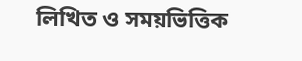লিখিত ও সময়ভিত্তিক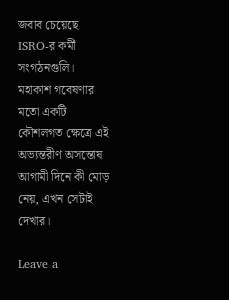জবাব চেয়েছে ISRO-র কর্মী সংগঠনগুলি। মহাকাশ গবেষণার মতো একটি কৌশলগত ক্ষেত্রে এই অভ্যন্তরীণ অসন্তোষ আগামী দিনে কী মোড় নেয়, এখন সেটাই দেখার।

Leave a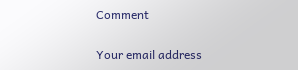Comment

Your email address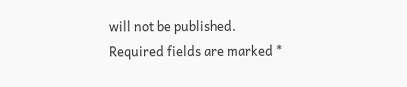will not be published. Required fields are marked *